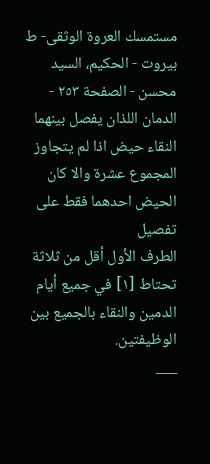مستمسك العروة الوثقى- ط بیروت - الحكيم، السيد محسن - الصفحة ٢٥٣ - الدمان اللذان يفصل بينهما النقاء حيض اذا لم يتجاوز المجموع عشرة والا كان الحيض احدهما فقط على تفصيل
الطرف الأول أقل من ثلاثة تحتاط [١] في جميع أيام الدمين والنقاء بالجميع بين الوظيفتين.
___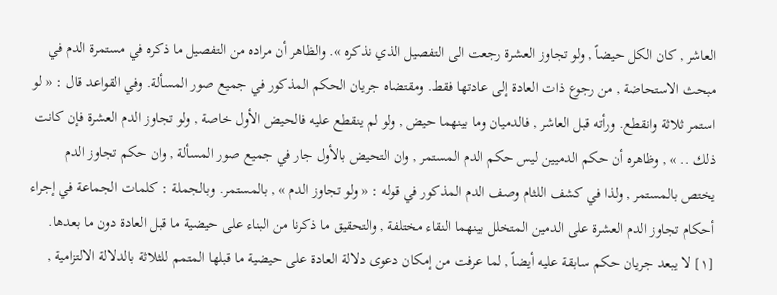العاشر , كان الكل حيضاً , ولو تجاوز العشرة رجعت الى التفصيل الذي نذكره ». والظاهر أن مراده من التفصيل ما ذكره في مستمرة الدم في مبحث الاستحاضة , من رجوع ذات العادة إلى عادتها فقط. ومقتضاه جريان الحكم المذكور في جميع صور المسألة. وفي القواعد قال : « لو استمر ثلاثة وانقطع. ورأته قبل العاشر , فالدميان وما بينهما حيض , ولو لم ينقطع عليه فالحيض الأول خاصة , ولو تجاوز الدم العشرة فإن كانت ذلك .. » , وظاهره أن حكم الدميين ليس حكم الدم المستمر , وان التحيض بالأول جار في جميع صور المسألة , وان حكم تجاوز الدم يختص بالمستمر , ولذا في كشف اللثام وصف الدم المذكور في قوله : « ولو تجاوز الدم » , بالمستمر. وبالجملة : كلمات الجماعة في إجراء أحكام تجاوز الدم العشرة على الدمين المتخلل بينهما النقاء مختلفة , والتحقيق ما ذكرنا من البناء على حيضية ما قبل العادة دون ما بعدها.
[١] لا يبعد جريان حكم سابقة عليه أيضاً , لما عرفت من إمكان دعوى دلالة العادة على حيضية ما قبلها المتمم للثلاثة بالدلالة الالتزامية ,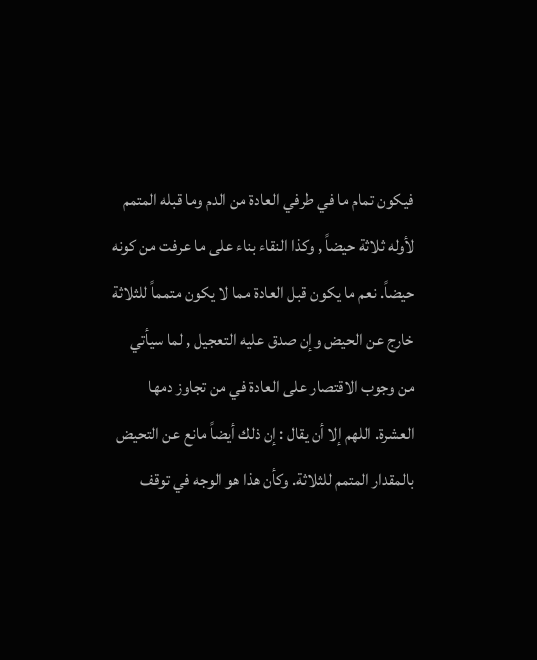فيكون تمام ما في طرفي العادة من الدم وما قبله المتمم لأوله ثلاثة حيضاً , وكذا النقاء بناء على ما عرفت من كونه حيضاً. نعم ما يكون قبل العادة مما لا يكون متمماً للثلاثة خارج عن الحيض وإن صدق عليه التعجيل , لما سيأتي من وجوب الاقتصار على العادة في من تجاوز دمها العشرة. اللهم إلا أن يقال : إن ذلك أيضاً مانع عن التحيض بالمقدار المتمم للثلاثة. وكأن هذا هو الوجه في توقف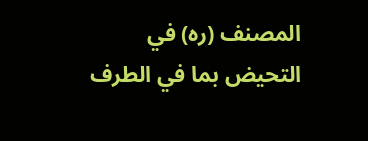المصنف (ره) في التحيض بما في الطرف